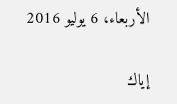الأربعاء، 6 يوليو 2016

إياك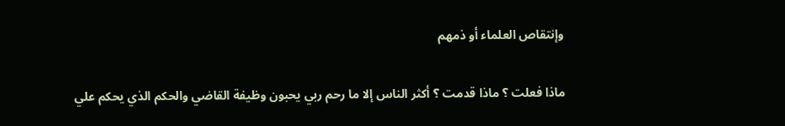وإنتقاص العلماء أو ذمهم

ماذا فعلت ؟ ماذا قدمت ؟ أكثر الناس إلا ما رحم ربي يحبون وظيفة القاضي والحكم الذي يحكم علي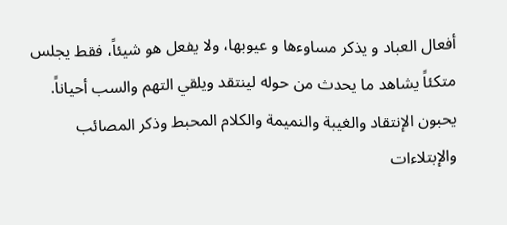أفعال العباد و يذكر مساوءها و عيوبها، ولا يفعل هو شيئاً، فقط يجلس متكئاً يشاهد ما يحدث من حوله لينتقد ويلقي التهم والسب أحياناً. يحبون الإنتقاد والغيبة والنميمة والكلام المحبط وذكر المصائب والإبتلاءات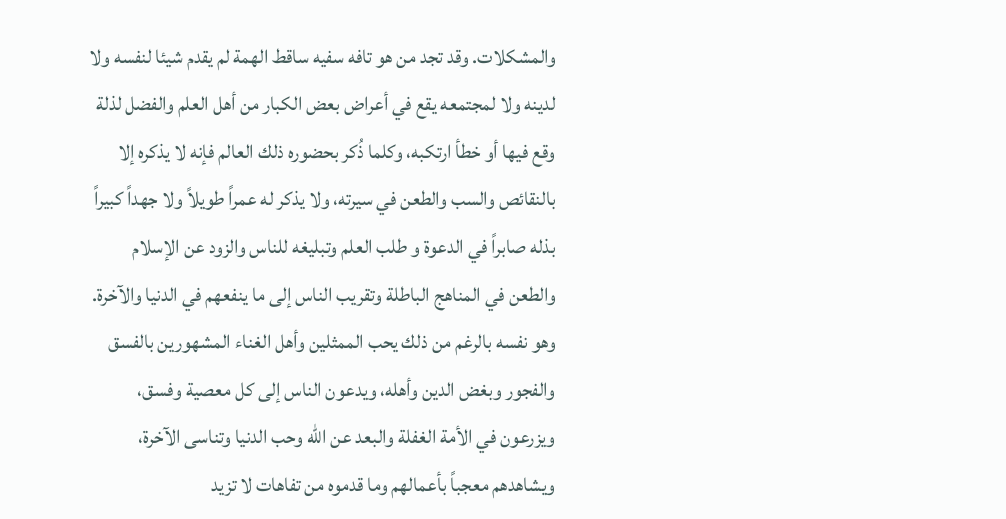والمشكلات. وقد تجد من هو تافه سفيه ساقط الهمة لم يقدم شيئا لنفسه ولا لدينه ولا لمجتمعه يقع في أعراض بعض الكبار من أهل العلم والفضل لذلة وقع فيها أو خطأ ارتكبه، وكلما ذُكر بحضوره ذلك العالم فإنه لا يذكره إلا بالنقائص والسب والطعن في سيرته، ولا يذكر له عمراً طويلاً ولا جهداً كبيراً بذله صابراً في الدعوة و طلب العلم وتبليغه للناس والزود عن الإسلام والطعن في المناهج الباطلة وتقريب الناس إلى ما ينفعهم في الدنيا والآخرة. وهو نفسه بالرغم من ذلك يحب الممثلين وأهل الغناء المشهورين بالفسق والفجور وبغض الدين وأهله، ويدعون الناس إلى كل معصية وفسق، ويزرعون في الأمة الغفلة والبعد عن الله وحب الدنيا وتناسى الآخرة، ويشاهدهم معجباً بأعمالهم وما قدموه من تفاهات لا تزيد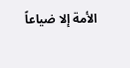الأمة إلا ضياعاً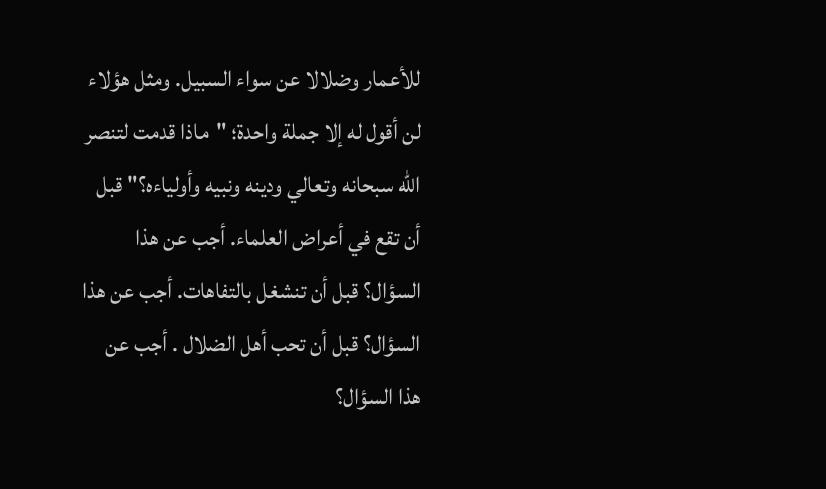للأعمار وضلالا عن سواء السبيل. ومثل هؤلاء لن أقول له إلا جملة واحدة؛ "ماذا قدمت لتنصر الله سبحانه وتعالي ودينه ونبيه وأولياءه؟" قبل أن تقع في أعراض العلماء. أجب عن هذا السؤال؟ قبل أن تنشغل بالتفاهات. أجب عن هذا السؤال؟ قبل أن تحب أهل الضلال . أجب عن هذا السؤال؟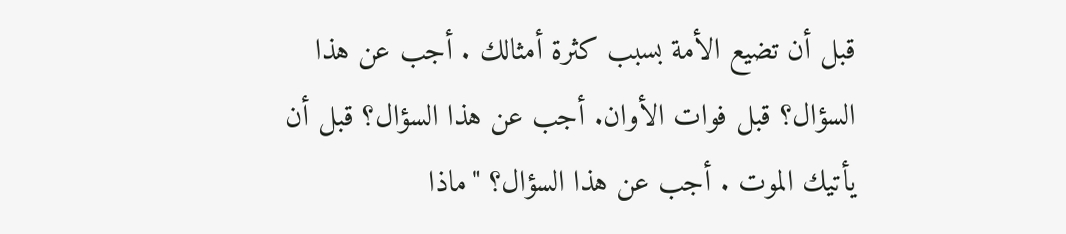قبل أن تضيع الأمة بسبب كثرة أمثالك . أجب عن هذا السؤال؟ قبل فوات الأوان. أجب عن هذا السؤال؟ قبل أن يأتيك الموت . أجب عن هذا السؤال؟ "ماذا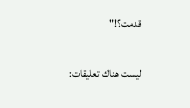قدمت؟!"

ليست هناك تعليقات: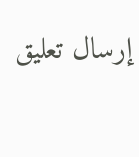إرسال تعليق